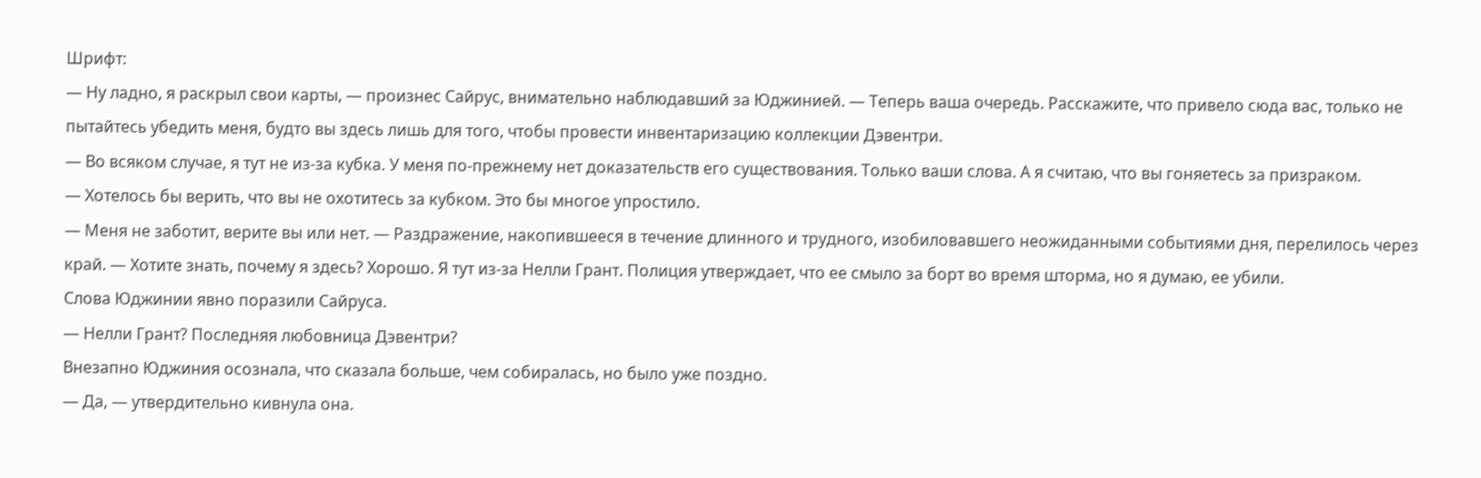Шрифт:
— Ну ладно, я раскрыл свои карты, — произнес Сайрус, внимательно наблюдавший за Юджинией. — Теперь ваша очередь. Расскажите, что привело сюда вас, только не пытайтесь убедить меня, будто вы здесь лишь для того, чтобы провести инвентаризацию коллекции Дэвентри.
— Во всяком случае, я тут не из-за кубка. У меня по-прежнему нет доказательств его существования. Только ваши слова. А я считаю, что вы гоняетесь за призраком.
— Хотелось бы верить, что вы не охотитесь за кубком. Это бы многое упростило.
— Меня не заботит, верите вы или нет. — Раздражение, накопившееся в течение длинного и трудного, изобиловавшего неожиданными событиями дня, перелилось через край. — Хотите знать, почему я здесь? Хорошо. Я тут из-за Нелли Грант. Полиция утверждает, что ее смыло за борт во время шторма, но я думаю, ее убили.
Слова Юджинии явно поразили Сайруса.
— Нелли Грант? Последняя любовница Дэвентри?
Внезапно Юджиния осознала, что сказала больше, чем собиралась, но было уже поздно.
— Да, — утвердительно кивнула она.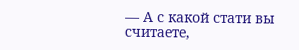— А с какой стати вы считаете,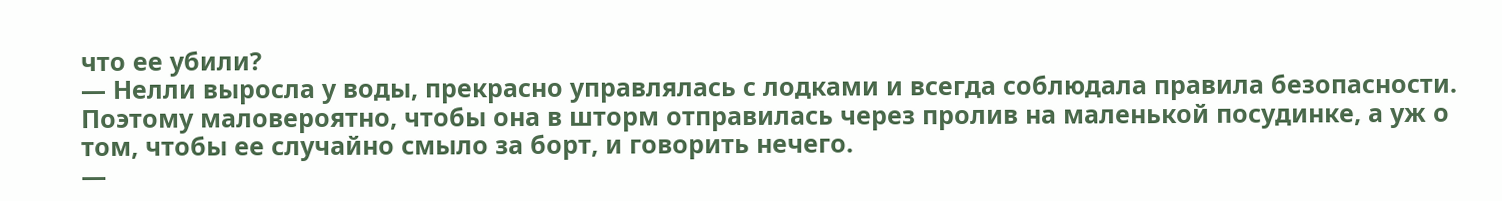что ее убили?
— Нелли выросла у воды, прекрасно управлялась с лодками и всегда соблюдала правила безопасности. Поэтому маловероятно, чтобы она в шторм отправилась через пролив на маленькой посудинке, а уж о том, чтобы ее случайно смыло за борт, и говорить нечего.
—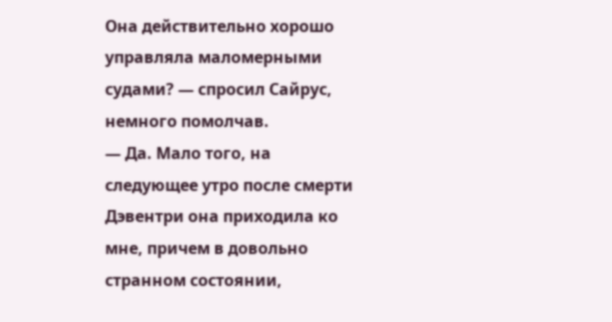Она действительно хорошо управляла маломерными судами? — спросил Сайрус, немного помолчав.
— Да. Мало того, на следующее утро после смерти Дэвентри она приходила ко мне, причем в довольно странном состоянии,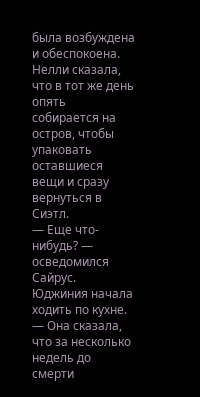была возбуждена и обеспокоена. Нелли сказала, что в тот же день опять собирается на остров, чтобы упаковать оставшиеся вещи и сразу вернуться в Сиэтл.
— Еще что-нибудь? — осведомился Сайрус.
Юджиния начала ходить по кухне.
— Она сказала, что за несколько недель до смерти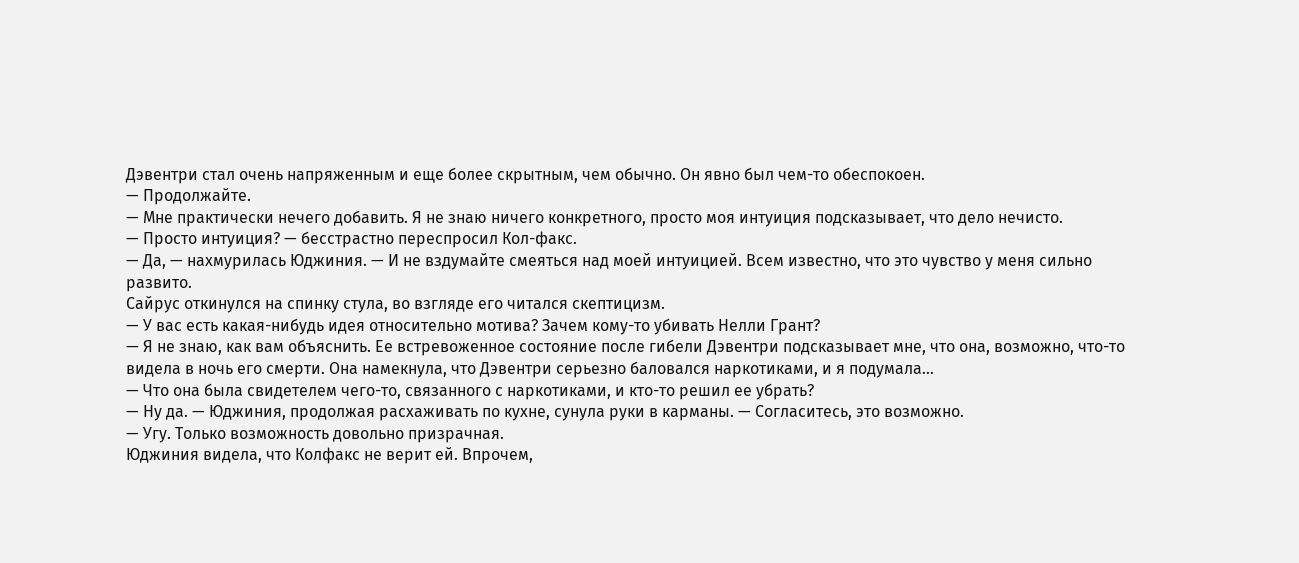Дэвентри стал очень напряженным и еще более скрытным, чем обычно. Он явно был чем-то обеспокоен.
— Продолжайте.
— Мне практически нечего добавить. Я не знаю ничего конкретного, просто моя интуиция подсказывает, что дело нечисто.
— Просто интуиция? — бесстрастно переспросил Кол-факс.
— Да, — нахмурилась Юджиния. — И не вздумайте смеяться над моей интуицией. Всем известно, что это чувство у меня сильно развито.
Сайрус откинулся на спинку стула, во взгляде его читался скептицизм.
— У вас есть какая-нибудь идея относительно мотива? Зачем кому-то убивать Нелли Грант?
— Я не знаю, как вам объяснить. Ее встревоженное состояние после гибели Дэвентри подсказывает мне, что она, возможно, что-то видела в ночь его смерти. Она намекнула, что Дэвентри серьезно баловался наркотиками, и я подумала…
— Что она была свидетелем чего-то, связанного с наркотиками, и кто-то решил ее убрать?
— Ну да. — Юджиния, продолжая расхаживать по кухне, сунула руки в карманы. — Согласитесь, это возможно.
— Угу. Только возможность довольно призрачная.
Юджиния видела, что Колфакс не верит ей. Впрочем,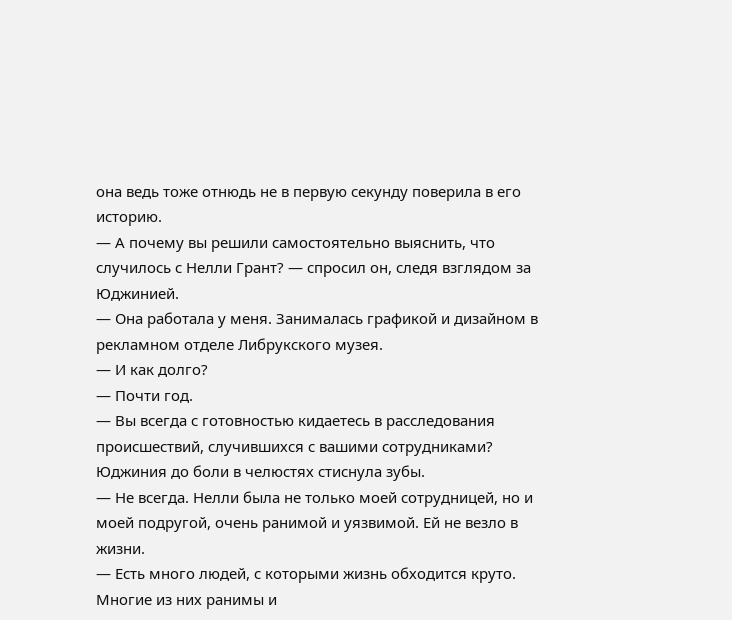она ведь тоже отнюдь не в первую секунду поверила в его историю.
— А почему вы решили самостоятельно выяснить, что случилось с Нелли Грант? — спросил он, следя взглядом за Юджинией.
— Она работала у меня. Занималась графикой и дизайном в рекламном отделе Либрукского музея.
— И как долго?
— Почти год.
— Вы всегда с готовностью кидаетесь в расследования происшествий, случившихся с вашими сотрудниками?
Юджиния до боли в челюстях стиснула зубы.
— Не всегда. Нелли была не только моей сотрудницей, но и моей подругой, очень ранимой и уязвимой. Ей не везло в жизни.
— Есть много людей, с которыми жизнь обходится круто. Многие из них ранимы и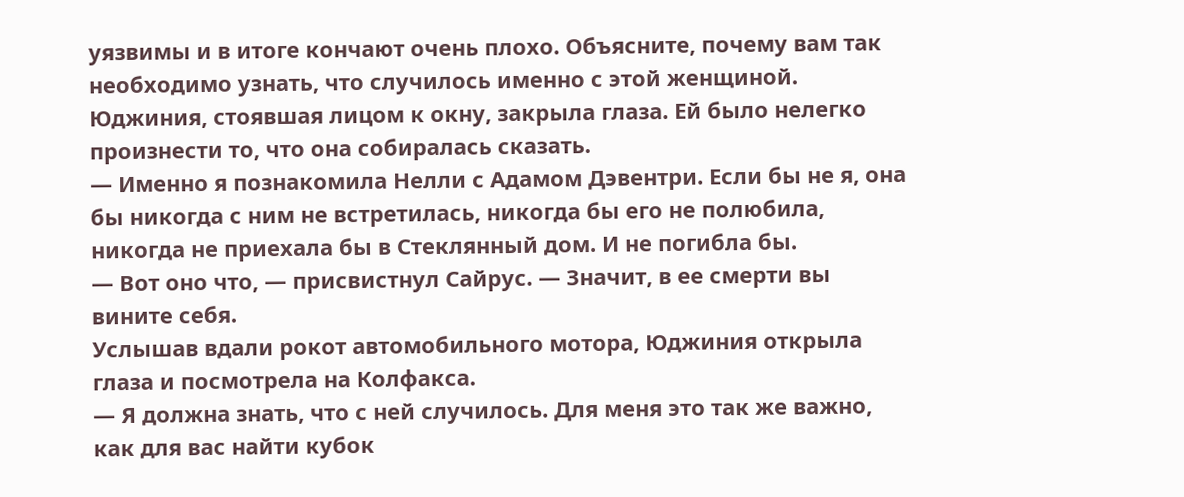уязвимы и в итоге кончают очень плохо. Объясните, почему вам так необходимо узнать, что случилось именно с этой женщиной.
Юджиния, стоявшая лицом к окну, закрыла глаза. Ей было нелегко произнести то, что она собиралась сказать.
— Именно я познакомила Нелли с Адамом Дэвентри. Если бы не я, она бы никогда с ним не встретилась, никогда бы его не полюбила, никогда не приехала бы в Стеклянный дом. И не погибла бы.
— Вот оно что, — присвистнул Сайрус. — Значит, в ее смерти вы вините себя.
Услышав вдали рокот автомобильного мотора, Юджиния открыла глаза и посмотрела на Колфакса.
— Я должна знать, что с ней случилось. Для меня это так же важно, как для вас найти кубок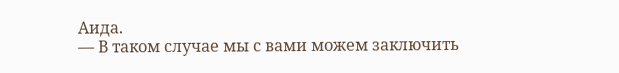Аида.
— В таком случае мы с вами можем заключить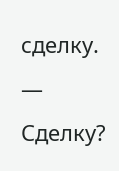сделку.
— Сделку?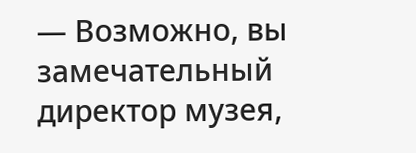— Возможно, вы замечательный директор музея,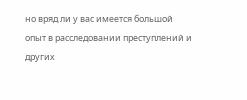но вряд ли у вас имеется большой опыт в расследовании преступлений и других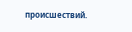происшествий.